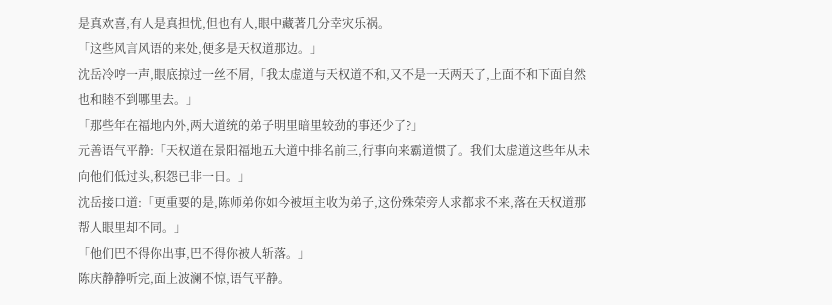是真欢喜,有人是真担忧,但也有人,眼中藏著几分幸灾乐祸。
「这些风言风语的来处,便多是天权道那边。」
沈岳冷哼一声,眼底掠过一丝不屑,「我太虚道与天权道不和,又不是一天两天了,上面不和下面自然也和睦不到哪里去。」
「那些年在福地内外,两大道统的弟子明里暗里较劲的事还少了?」
元善语气平静:「天权道在景阳福地五大道中排名前三,行事向来霸道惯了。我们太虚道这些年从未向他们低过头,积怨已非一日。」
沈岳接口道:「更重要的是,陈师弟你如今被垣主收为弟子,这份殊荣旁人求都求不来,落在天权道那帮人眼里却不同。」
「他们巴不得你出事,巴不得你被人斩落。」
陈庆静静听完,面上波澜不惊,语气平静。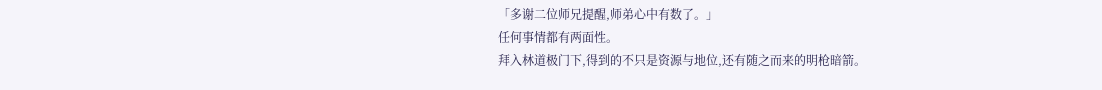「多谢二位师兄提醒,师弟心中有数了。」
任何事情都有两面性。
拜入林道极门下,得到的不只是资源与地位,还有随之而来的明枪暗箭。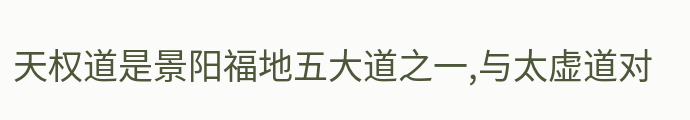天权道是景阳福地五大道之一,与太虚道对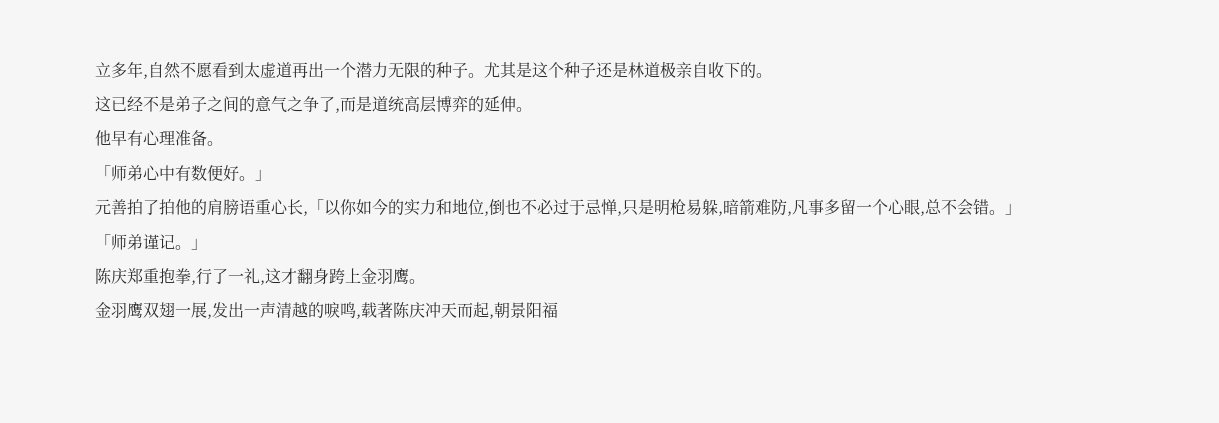立多年,自然不愿看到太虚道再出一个潜力无限的种子。尤其是这个种子还是林道极亲自收下的。
这已经不是弟子之间的意气之争了,而是道统高层博弈的延伸。
他早有心理准备。
「师弟心中有数便好。」
元善拍了拍他的肩膀语重心长,「以你如今的实力和地位,倒也不必过于忌惮,只是明枪易躲,暗箭难防,凡事多留一个心眼,总不会错。」
「师弟谨记。」
陈庆郑重抱拳,行了一礼,这才翻身跨上金羽鹰。
金羽鹰双翅一展,发出一声清越的唳鸣,载著陈庆冲天而起,朝景阳福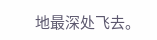地最深处飞去。